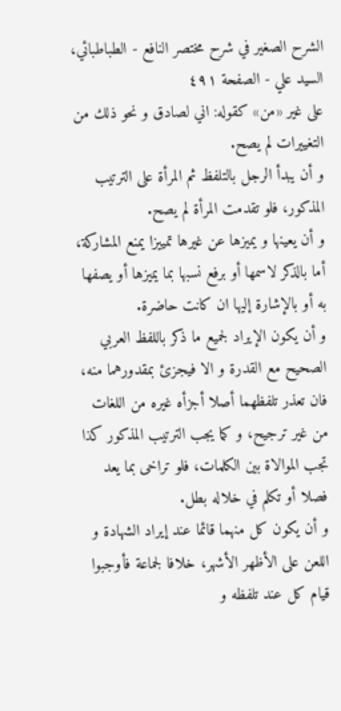الشرح الصغير في شرح مختصر النافع - الطباطبائي، السيد علي - الصفحة ٤٩١
على غير «من» كقوله: اني لصادق و نحو ذلك من التغييرات لم يصح.
و أن يبدأ الرجل بالتلفظ ثم المرأة على الترتيب المذكور، فلو تقدمت المرأة لم يصح.
و أن يعينها و يميزها عن غيرها تمييزا يمنع المشاركة، أما بالذكر لاسمها أو برفع نسبها بما يميزها أو يصفها به أو بالإشارة إليها ان كانت حاضرة.
و أن يكون الإيراد لجميع ما ذكر باللفظ العربي الصحيح مع القدرة و الا فيجزئ بمقدورهما منه، فان تعذر تلفظهما أصلا أجزأه غيره من اللغات من غير ترجيح، و كما يجب الترتيب المذكور كذا تجب الموالاة بين الكلمات، فلو تراخى بما يعد فصلا أو تكلم في خلاله بطل.
و أن يكون كل منهما قائما عند إيراد الشهادة و اللعن على الأظهر الأشهر، خلافا لجماعة فأوجبوا قيام كل عند تلفظه و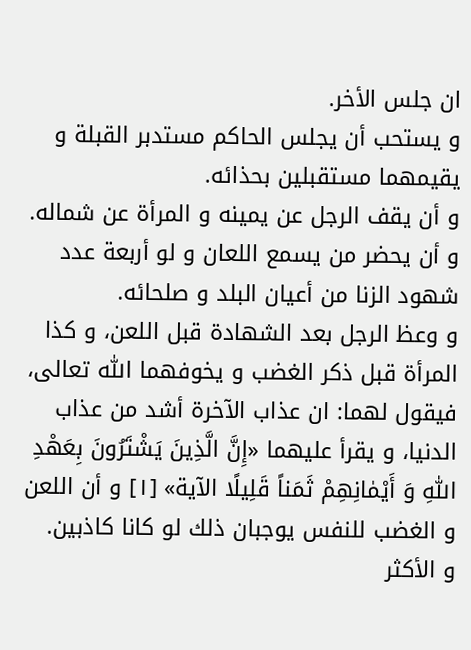ان جلس الأخر.
و يستحب أن يجلس الحاكم مستدبر القبلة و يقيمهما مستقبلين بحذائه.
و أن يقف الرجل عن يمينه و المرأة عن شماله.
و أن يحضر من يسمع اللعان و لو أربعة عدد شهود الزنا من أعيان البلد و صلحائه.
و وعظ الرجل بعد الشهادة قبل اللعن، و كذا المرأة قبل ذكر الغضب و يخوفهما اللّٰه تعالى، فيقول لهما: ان عذاب الآخرة أشد من عذاب الدنيا، و يقرأ عليهما «إِنَّ الَّذِينَ يَشْتَرُونَ بِعَهْدِ اللّٰهِ وَ أَيْمٰانِهِمْ ثَمَناً قَلِيلًا الآية» [١] و أن اللعن و الغضب للنفس يوجبان ذلك لو كانا كاذبين.
و الأكثر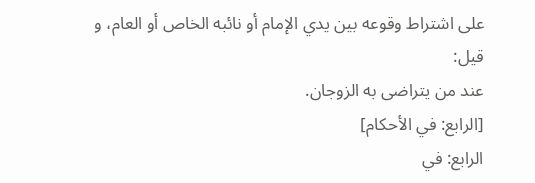على اشتراط وقوعه بين يدي الإمام أو نائبه الخاص أو العام، و قيل:
عند من يتراضى به الزوجان.
[الرابع: في الأحكام]
الرابع: في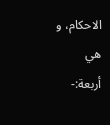الاحكام، و هي أربعة:-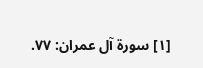[١] سورة آل عمران: ٧٧.